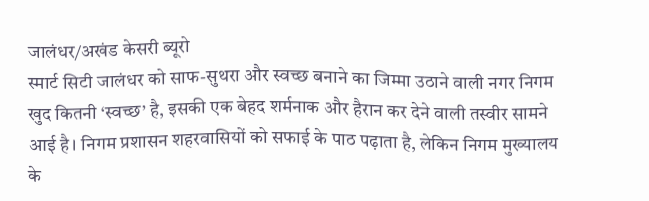जालंधर/अखंड केसरी ब्यूरो
स्मार्ट सिटी जालंधर को साफ-सुथरा और स्वच्छ बनाने का जिम्मा उठाने वाली नगर निगम खुद कितनी ‘स्वच्छ’ है, इसकी एक बेहद शर्मनाक और हैरान कर देने वाली तस्वीर सामने आई है। निगम प्रशासन शहरवासियों को सफाई के पाठ पढ़ाता है, लेकिन निगम मुख्यालय के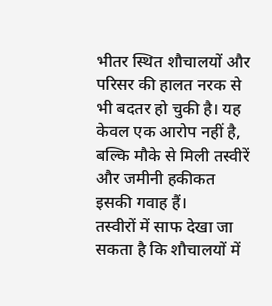भीतर स्थित शौचालयों और परिसर की हालत नरक से भी बदतर हो चुकी है। यह केवल एक आरोप नहीं है, बल्कि मौके से मिली तस्वीरें और जमीनी हकीकत इसकी गवाह हैं।
तस्वीरों में साफ देखा जा सकता है कि शौचालयों में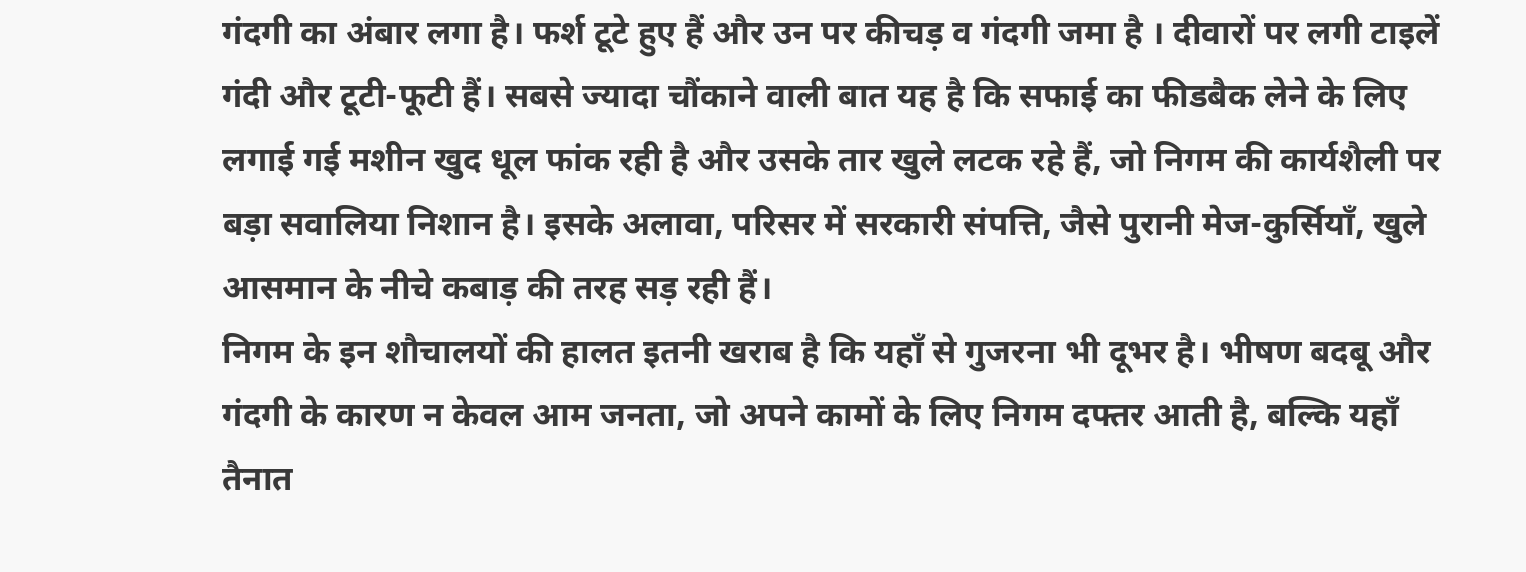गंदगी का अंबार लगा है। फर्श टूटे हुए हैं और उन पर कीचड़ व गंदगी जमा है । दीवारों पर लगी टाइलें गंदी और टूटी-फूटी हैं। सबसे ज्यादा चौंकाने वाली बात यह है कि सफाई का फीडबैक लेने के लिए लगाई गई मशीन खुद धूल फांक रही है और उसके तार खुले लटक रहे हैं, जो निगम की कार्यशैली पर बड़ा सवालिया निशान है। इसके अलावा, परिसर में सरकारी संपत्ति, जैसे पुरानी मेज-कुर्सियाँ, खुले आसमान के नीचे कबाड़ की तरह सड़ रही हैं।
निगम के इन शौचालयों की हालत इतनी खराब है कि यहाँ से गुजरना भी दूभर है। भीषण बदबू और गंदगी के कारण न केवल आम जनता, जो अपने कामों के लिए निगम दफ्तर आती है, बल्कि यहाँ तैनात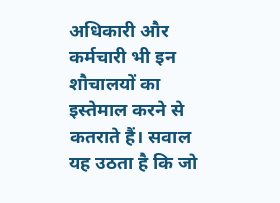अधिकारी और कर्मचारी भी इन शौचालयों का इस्तेमाल करने से कतराते हैं। सवाल यह उठता है कि जो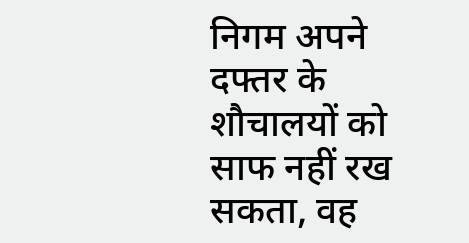निगम अपने दफ्तर के शौचालयों को साफ नहीं रख सकता, वह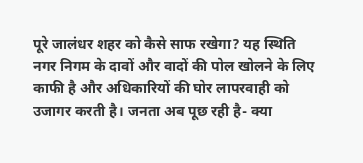पूरे जालंधर शहर को कैसे साफ रखेगा? यह स्थिति नगर निगम के दावों और वादों की पोल खोलने के लिए काफी है और अधिकारियों की घोर लापरवाही को उजागर करती है। जनता अब पूछ रही है- क्या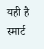यही है स्मार्ट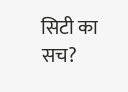सिटी का सच?